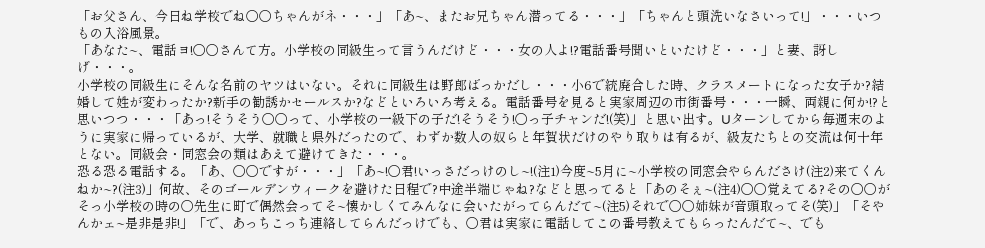「お父さん、今日ね学校でね○○ちゃんがネ・・・」「あ~、またお兄ちゃん潜ってる・・・」「ちゃんと頭洗いなさいって!」・・・いつもの入浴風景。
「あなた~、電話ヨ!○○さんて方。小学校の同級生って言うんだけど・・・女の人よ!?電話番号聞いといたけど・・・」と妻、訝しげ・・・。
小学校の同級生にそんな名前のヤツはいない。それに同級生は野郎ばっかだし・・・小6で統廃合した時、クラスメートになった女子か?結婚して姓が変わったか?新手の勧誘かセールスか?などといろいろ考える。電話番号を見ると実家周辺の市街番号・・・一瞬、両親に何か!?と思いつつ・・・「あっ!そうそう○○って、小学校の一級下の子だ!そうそう!○っ子チャンだ!(笑)」と思い出す。Uターンしてから毎週末のように実家に帰っているが、大学、就職と県外だったので、わずか数人の奴らと年賀状だけのやり取りは有るが、級友たちとの交流は何十年とない。同級会・同窓会の類はあえて避けてきた・・・。
恐る恐る電話する。「あ、○○ですが・・・」「あ~!○君!いっさだっけのし~!(注1)今度~5月に~小学校の同窓会やらんださけ(注2)来てくんねか~?(注3)」何故、そのゴールデンウィークを避けた日程で?中途半端じゃね?などと思ってると「あのそぇ~(注4)○○覚えてる?その〇〇がそっ小学校の時の○先生に町で偶然会ってそ~懐かしくてみんなに会いたがってらんだて~(注5)それで○○姉妹が音頭取ってそ(笑)」「そやんかェ~是非是非!」「で、あっちこっち連絡してらんだっけでも、○君は実家に電話してこの番号教えてもらったんだて~、でも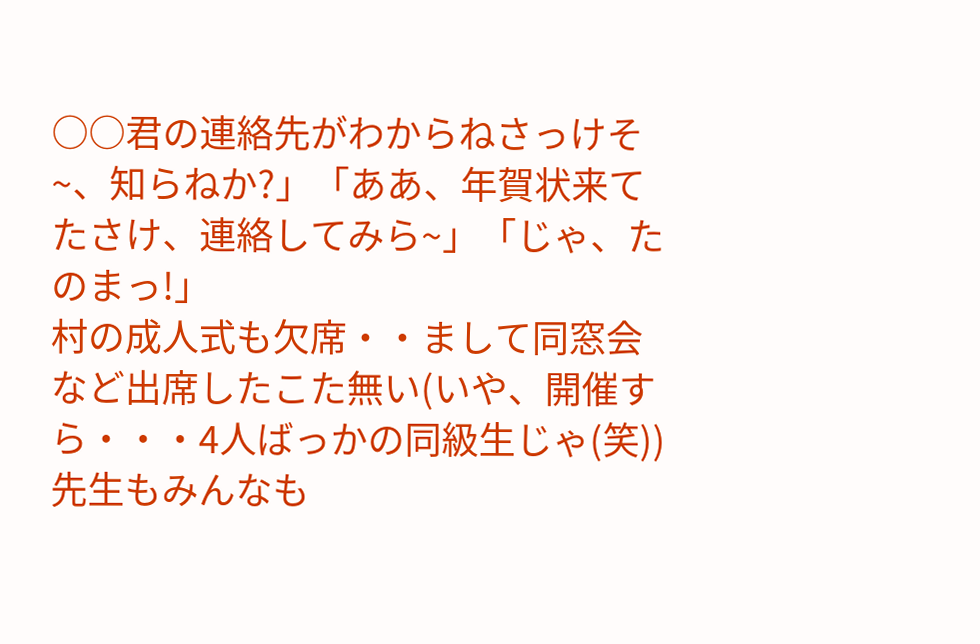○○君の連絡先がわからねさっけそ~、知らねか?」「ああ、年賀状来てたさけ、連絡してみら~」「じゃ、たのまっ!」
村の成人式も欠席・・まして同窓会など出席したこた無い(いや、開催すら・・・4人ばっかの同級生じゃ(笑))
先生もみんなも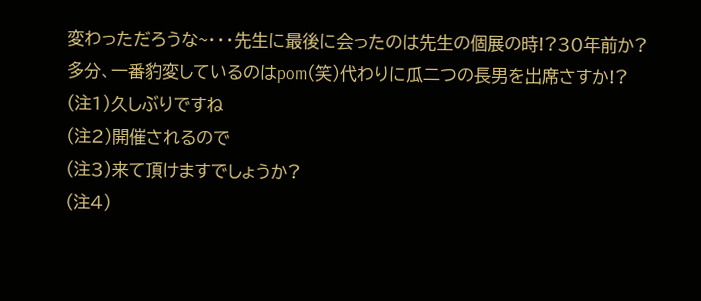変わっただろうな~・・・先生に最後に会ったのは先生の個展の時!?30年前か?
多分、一番豹変しているのはpom(笑)代わりに瓜二つの長男を出席さすか!?
(注1)久しぶりですね
(注2)開催されるので
(注3)来て頂けますでしょうか?
(注4)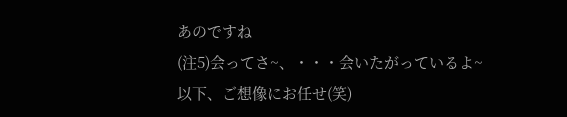あのですね
(注5)会ってさ~、・・・会いたがっているよ~
以下、ご想像にお任せ(笑)